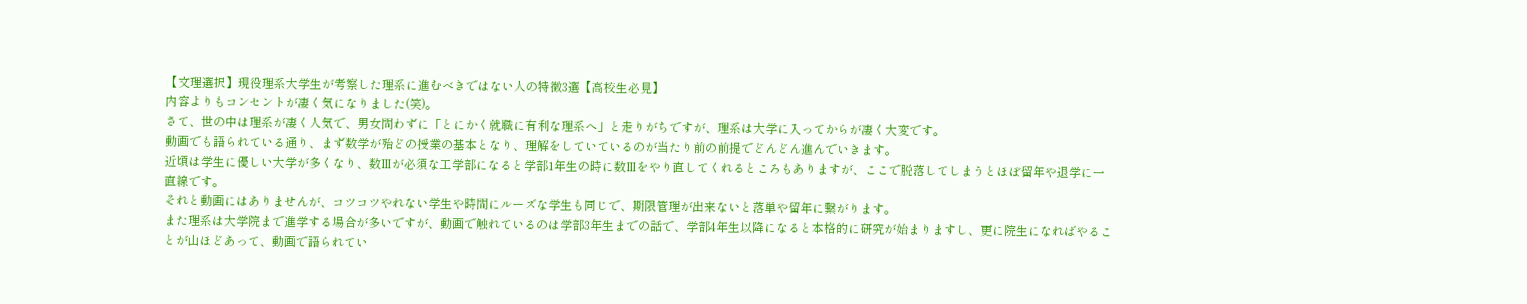【文理選択】現役理系大学生が考察した理系に進むべきではない人の特徴3選【高校生必見】
内容よりもコンセントが凄く気になりました(笑)。
さて、世の中は理系が凄く人気で、男女問わずに「とにかく就職に有利な理系へ」と走りがちですが、理系は大学に入ってからが凄く大変です。
動画でも語られている通り、まず数学が殆どの授業の基本となり、理解をしていているのが当たり前の前提でどんどん進んでいきます。
近頃は学生に優しい大学が多くなり、数Ⅲが必須な工学部になると学部1年生の時に数Ⅲをやり直してくれるところもありますが、ここで脱落してしまうとほぼ留年や退学に一直線です。
それと動画にはありませんが、コツコツやれない学生や時間にルーズな学生も同じで、期限管理が出来ないと落単や留年に繋がります。
また理系は大学院まで進学する場合が多いですが、動画で触れているのは学部3年生までの話で、学部4年生以降になると本格的に研究が始まりますし、更に院生になればやることが山ほどあって、動画で語られてい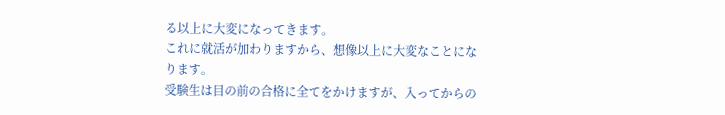る以上に大変になってきます。
これに就活が加わりますから、想像以上に大変なことになります。
受験生は目の前の合格に全てをかけますが、入ってからの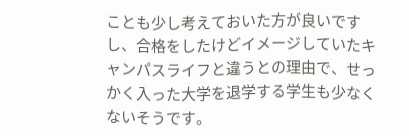ことも少し考えておいた方が良いですし、合格をしたけどイメージしていたキャンパスライフと違うとの理由で、せっかく入った大学を退学する学生も少なくないそうです。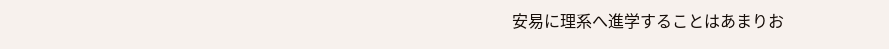安易に理系へ進学することはあまりお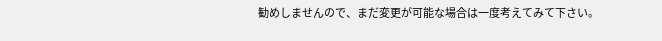勧めしませんので、まだ変更が可能な場合は一度考えてみて下さい。